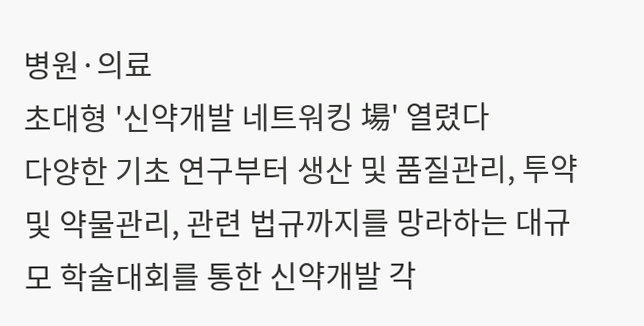병원·의료
초대형 '신약개발 네트워킹 場' 열렸다
다양한 기초 연구부터 생산 및 품질관리, 투약 및 약물관리, 관련 법규까지를 망라하는 대규모 학술대회를 통한 신약개발 각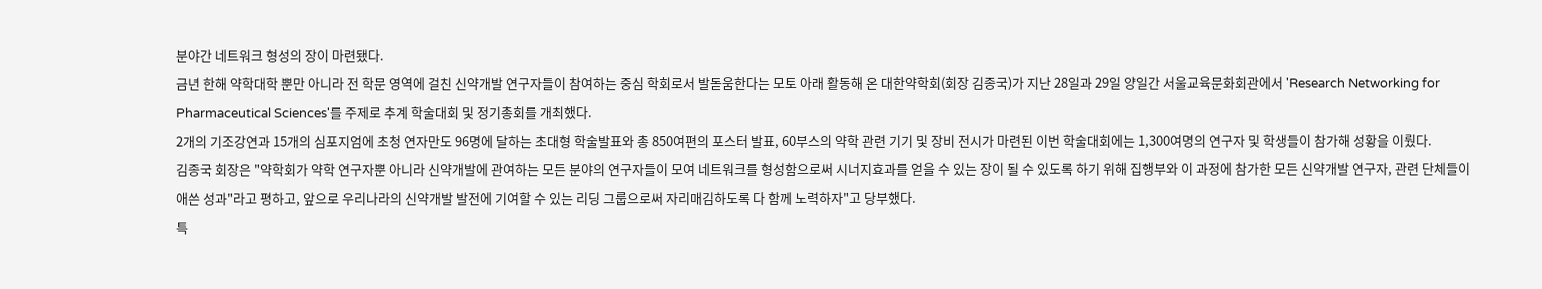분야간 네트워크 형성의 장이 마련됐다.
금년 한해 약학대학 뿐만 아니라 전 학문 영역에 걸친 신약개발 연구자들이 참여하는 중심 학회로서 발돋움한다는 모토 아래 활동해 온 대한약학회(회장 김종국)가 지난 28일과 29일 양일간 서울교육문화회관에서 'Research Networking for Pharmaceutical Sciences'를 주제로 추계 학술대회 및 정기총회를 개최했다.
2개의 기조강연과 15개의 심포지엄에 초청 연자만도 96명에 달하는 초대형 학술발표와 총 850여편의 포스터 발표, 60부스의 약학 관련 기기 및 장비 전시가 마련된 이번 학술대회에는 1,300여명의 연구자 및 학생들이 참가해 성황을 이뤘다.
김종국 회장은 "약학회가 약학 연구자뿐 아니라 신약개발에 관여하는 모든 분야의 연구자들이 모여 네트워크를 형성함으로써 시너지효과를 얻을 수 있는 장이 될 수 있도록 하기 위해 집행부와 이 과정에 참가한 모든 신약개발 연구자, 관련 단체들이 애쓴 성과"라고 평하고, 앞으로 우리나라의 신약개발 발전에 기여할 수 있는 리딩 그룹으로써 자리매김하도록 다 함께 노력하자"고 당부했다.
특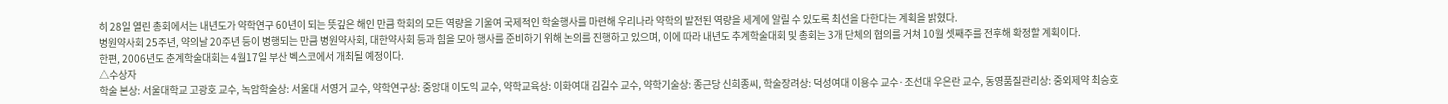히 28일 열린 총회에서는 내년도가 약학연구 60년이 되는 뜻깊은 해인 만큼 학회의 모든 역량을 기울여 국제적인 학술행사를 마련해 우리나라 약학의 발전된 역량을 세계에 알릴 수 있도록 최선을 다한다는 계획을 밝혔다.
병원약사회 25주년, 약의날 20주년 등이 병행되는 만큼 병원약사회, 대한약사회 등과 힘을 모아 행사를 준비하기 위해 논의를 진행하고 있으며, 이에 따라 내년도 추계학술대회 및 총회는 3개 단체의 협의를 거쳐 10월 셋째주를 전후해 확정할 계획이다.
한편, 2006년도 춘계학술대회는 4월17일 부산 벡스코에서 개최될 예정이다.
△수상자
학술 본상: 서울대학교 고광호 교수, 녹암학술상: 서울대 서영거 교수, 약학연구상: 중앙대 이도익 교수, 약학교육상: 이화여대 김길수 교수, 약학기술상: 종근당 신희종씨, 학술장려상: 덕성여대 이용수 교수·조선대 우은란 교수, 동영품질관리상: 중외제약 최승호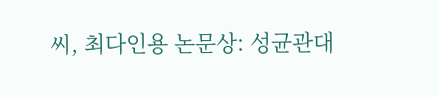씨, 최다인용 논문상: 성균관대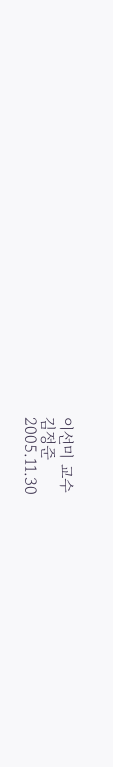이선미 교수
김정준
2005.11.30